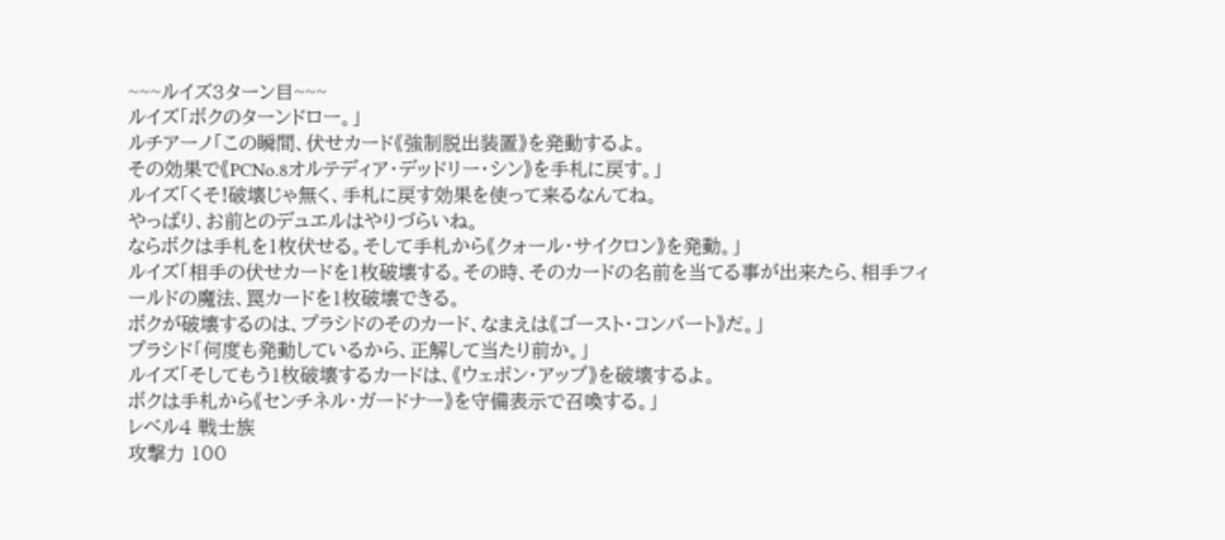~~~ルイズ3ターン目~~~
ルイズ「ボクのターンドロー。」
ルチアーノ「この瞬間、伏せカード《強制脱出装置》を発動するよ。
その効果で《PCNo.8オルテディア・デッドリー・シン》を手札に戻す。」
ルイズ「くそ!破壊じゃ無く、手札に戻す効果を使って来るなんてね。
やっぱり、お前とのデュエルはやりづらいね。
ならボクは手札を1枚伏せる。そして手札から《クォール・サイクロン》を発動。」
ルイズ「相手の伏せカードを1枚破壊する。その時、そのカードの名前を当てる事が出来たら、相手フィールドの魔法、罠カードを1枚破壊できる。
ボクが破壊するのは、プラシドのそのカード、なまえは《ゴースト・コンバート》だ。」
プラシド「何度も発動しているから、正解して当たり前か。」
ルイズ「そしてもう1枚破壊するカードは、《ウェポン・アップ》を破壊するよ。
ボクは手札から《センチネル・ガードナー》を守備表示で召喚する。」
レベル4 戦士族
攻撃力 100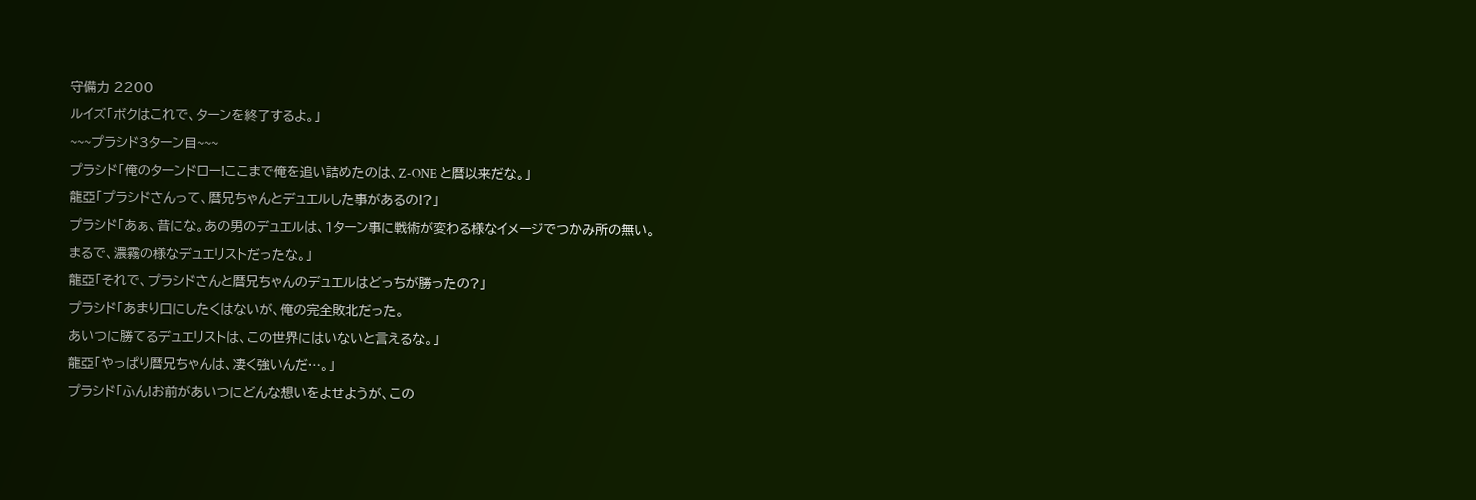守備力 2200
ルイズ「ボクはこれで、ターンを終了するよ。」
~~~プラシド3ターン目~~~
プラシド「俺のターンドロー!ここまで俺を追い詰めたのは、Z-ONE と暦以来だな。」
龍亞「プラシドさんって、暦兄ちゃんとデュエルした事があるの!?」
プラシド「あぁ、昔にな。あの男のデュエルは、1ターン事に戦術が変わる様なイメージでつかみ所の無い。
まるで、濃霧の様なデュエリストだったな。」
龍亞「それで、プラシドさんと暦兄ちゃんのデュエルはどっちが勝ったの?」
プラシド「あまり口にしたくはないが、俺の完全敗北だった。
あいつに勝てるデュエリストは、この世界にはいないと言えるな。」
龍亞「やっぱり暦兄ちゃんは、凄く強いんだ…。」
プラシド「ふん!お前があいつにどんな想いをよせようが、この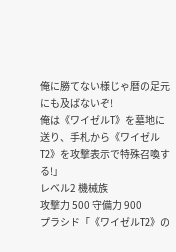俺に勝てない様じゃ暦の足元にも及ばないぞ!
俺は《ワイゼルT》を墓地に送り、手札から《ワイゼルT2》を攻撃表示で特殊召喚する!」
レベル2 機械族
攻撃力 500 守備力 900
プラシド「《ワイゼルT2》の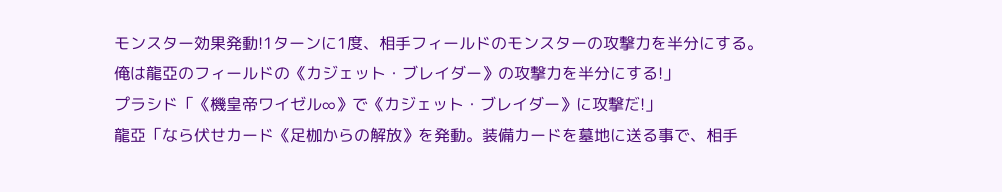モンスター効果発動!1ターンに1度、相手フィールドのモンスターの攻撃力を半分にする。
俺は龍亞のフィールドの《カジェット・ブレイダー》の攻撃力を半分にする!」
プラシド「《機皇帝ワイゼル∞》で《カジェット・ブレイダー》に攻撃だ!」
龍亞「なら伏せカード《足枷からの解放》を発動。装備カードを墓地に送る事で、相手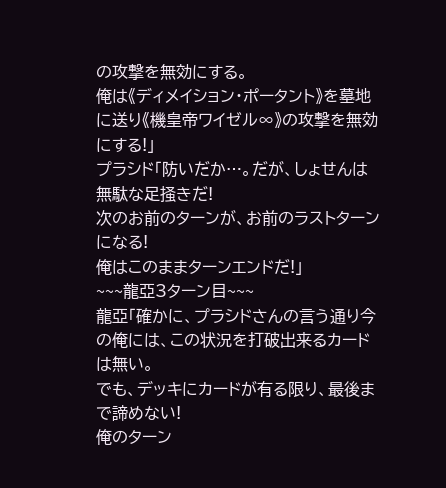の攻撃を無効にする。
俺は《ディメイション・ポータント》を墓地に送り《機皇帝ワイゼル∞》の攻撃を無効にする!」
プラシド「防いだか…。だが、しょせんは無駄な足掻きだ!
次のお前のターンが、お前のラストターンになる!
俺はこのままターンエンドだ!」
~~~龍亞3ターン目~~~
龍亞「確かに、プラシドさんの言う通り今の俺には、この状況を打破出来るカードは無い。
でも、デッキにカードが有る限り、最後まで諦めない!
俺のターン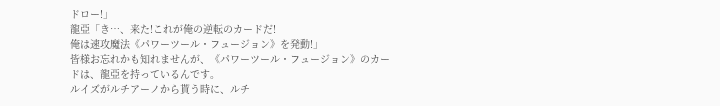ドロー!」
龍亞「き…、来た!これが俺の逆転のカードだ!
俺は速攻魔法《パワーツール・フュージョン》を発動!」
皆様お忘れかも知れませんが、《パワーツール・フュージョン》のカードは、龍亞を持っているんです。
ルイズがルチアーノから貰う時に、ルチ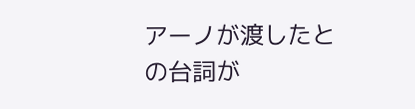アーノが渡したとの台詞が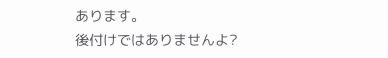あります。
後付けではありませんよ?